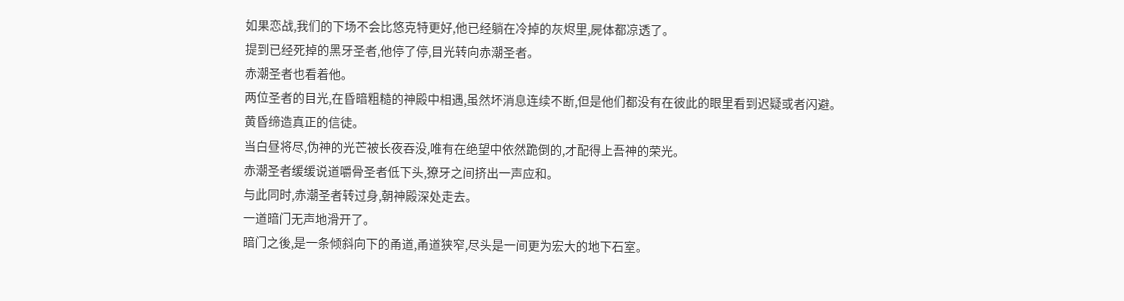如果恋战,我们的下场不会比悠克特更好,他已经躺在冷掉的灰烬里,屍体都凉透了。
提到已经死掉的黑牙圣者,他停了停,目光转向赤潮圣者。
赤潮圣者也看着他。
两位圣者的目光,在昏暗粗糙的神殿中相遇,虽然坏消息连续不断,但是他们都没有在彼此的眼里看到迟疑或者闪避。
黄昏缔造真正的信徒。
当白昼将尽,伪神的光芒被长夜吞没,唯有在绝望中依然跪倒的,才配得上吾神的荣光。
赤潮圣者缓缓说道嚼骨圣者低下头,獠牙之间挤出一声应和。
与此同时,赤潮圣者转过身,朝神殿深处走去。
一道暗门无声地滑开了。
暗门之後,是一条倾斜向下的甬道,甬道狭窄,尽头是一间更为宏大的地下石室。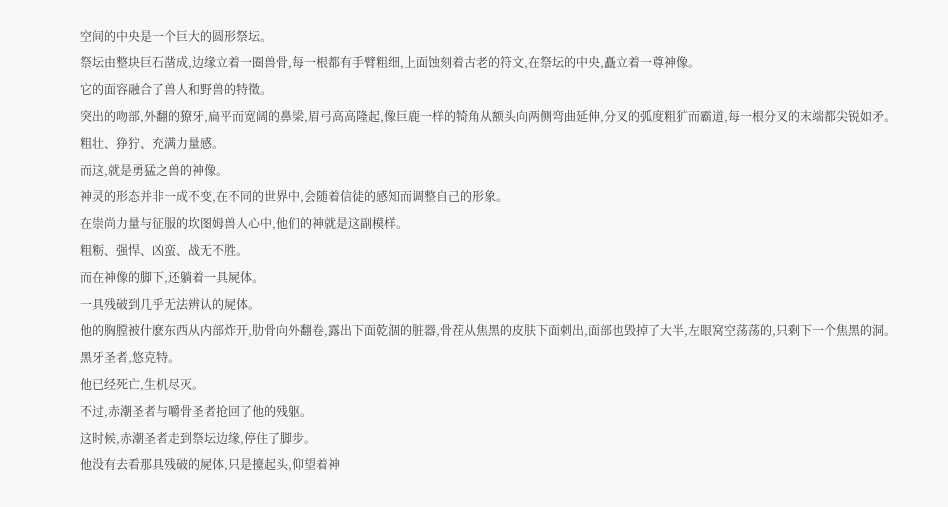空间的中央是一个巨大的圆形祭坛。
祭坛由整块巨石凿成,边缘立着一圈兽骨,每一根都有手臂粗细,上面蚀刻着古老的符文,在祭坛的中央,矗立着一尊神像。
它的面容融合了兽人和野兽的特徵。
突出的吻部,外翻的獠牙,扁平而宽阔的鼻梁,眉弓高高隆起,像巨鹿一样的犄角从额头向两侧弯曲延伸,分叉的弧度粗犷而霸道,每一根分叉的末端都尖锐如矛。
粗壮、狰狞、充满力量感。
而这,就是勇猛之兽的神像。
神灵的形态并非一成不变,在不同的世界中,会随着信徒的感知而调整自己的形象。
在崇尚力量与征服的坎图姆兽人心中,他们的神就是这副模样。
粗粝、强悍、凶蛮、战无不胜。
而在神像的脚下,还躺着一具屍体。
一具残破到几乎无法辨认的屍体。
他的胸膛被什麽东西从内部炸开,肋骨向外翻卷,露出下面乾涸的脏器,骨茬从焦黑的皮肤下面刺出,面部也毁掉了大半,左眼窝空荡荡的,只剩下一个焦黑的洞。
黑牙圣者,悠克特。
他已经死亡,生机尽灭。
不过,赤潮圣者与嚼骨圣者抢回了他的残躯。
这时候,赤潮圣者走到祭坛边缘,停住了脚步。
他没有去看那具残破的屍体,只是擡起头,仰望着神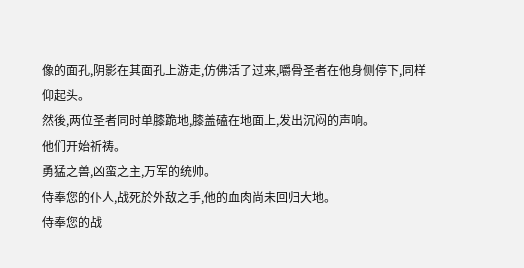像的面孔,阴影在其面孔上游走,仿佛活了过来,嚼骨圣者在他身侧停下,同样仰起头。
然後,两位圣者同时单膝跪地,膝盖磕在地面上,发出沉闷的声响。
他们开始祈祷。
勇猛之兽,凶蛮之主,万军的统帅。
侍奉您的仆人,战死於外敌之手,他的血肉尚未回归大地。
侍奉您的战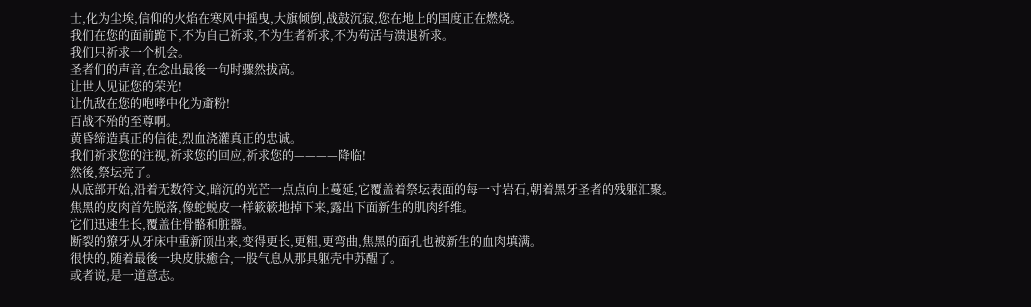士,化为尘埃,信仰的火焰在寒风中摇曳,大旗倾倒,战鼓沉寂,您在地上的国度正在燃烧。
我们在您的面前跪下,不为自己祈求,不为生者祈求,不为苟活与溃退祈求。
我们只祈求一个机会。
圣者们的声音,在念出最後一句时骤然拔高。
让世人见证您的荣光!
让仇敌在您的咆哮中化为齑粉!
百战不殆的至尊啊。
黄昏缔造真正的信徒,烈血浇灌真正的忠诚。
我们祈求您的注视,祈求您的回应,祈求您的————降临!
然後,祭坛亮了。
从底部开始,沿着无数符文,暗沉的光芒一点点向上蔓延,它覆盖着祭坛表面的每一寸岩石,朝着黑牙圣者的残躯汇聚。
焦黑的皮肉首先脱落,像蛇蜕皮一样簌簌地掉下来,露出下面新生的肌肉纤维。
它们迅速生长,覆盖住骨骼和脏器。
断裂的獠牙从牙床中重新顶出来,变得更长,更粗,更弯曲,焦黑的面孔也被新生的血肉填满。
很快的,随着最後一块皮肤癒合,一股气息从那具躯壳中苏醒了。
或者说,是一道意志。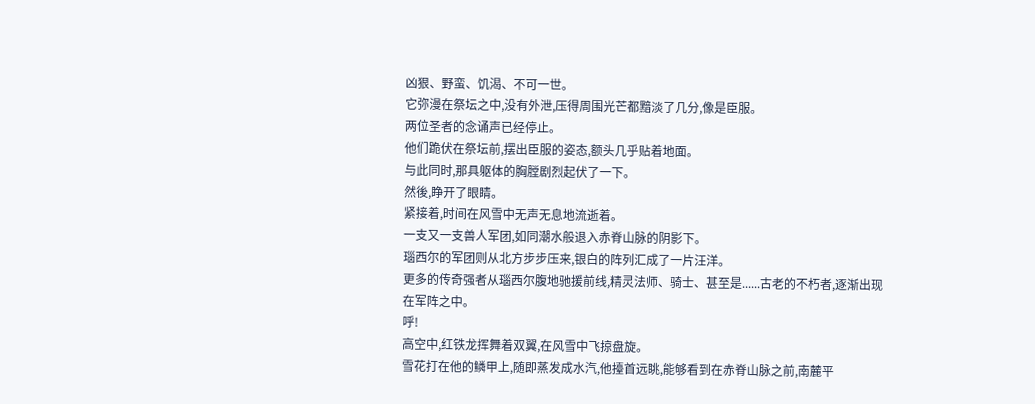凶狠、野蛮、饥渴、不可一世。
它弥漫在祭坛之中,没有外泄,压得周围光芒都黯淡了几分,像是臣服。
两位圣者的念诵声已经停止。
他们跪伏在祭坛前,摆出臣服的姿态,额头几乎贴着地面。
与此同时,那具躯体的胸膛剧烈起伏了一下。
然後,睁开了眼睛。
紧接着,时间在风雪中无声无息地流逝着。
一支又一支兽人军团,如同潮水般退入赤脊山脉的阴影下。
瑙西尔的军团则从北方步步压来,银白的阵列汇成了一片汪洋。
更多的传奇强者从瑙西尔腹地驰援前线,精灵法师、骑士、甚至是......古老的不朽者,逐渐出现在军阵之中。
呼!
高空中,红铁龙挥舞着双翼,在风雪中飞掠盘旋。
雪花打在他的鳞甲上,随即蒸发成水汽,他擡首远眺,能够看到在赤脊山脉之前,南麓平